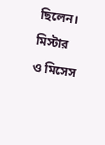ছিলেন। মিস্টার ও মিসেস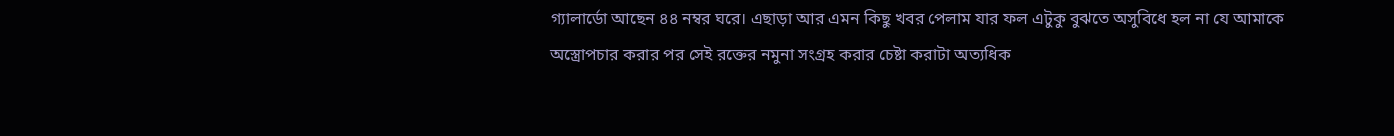গ্যালার্ডো আছেন ৪৪ নম্বর ঘরে। এছাড়া আর এমন কিছু খবর পেলাম যার ফল এটুকু বুঝতে অসুবিধে হল না যে আমাকে অস্ত্রোপচার করার পর সেই রক্তের নমুনা সংগ্রহ করার চেষ্টা করাটা অত্যধিক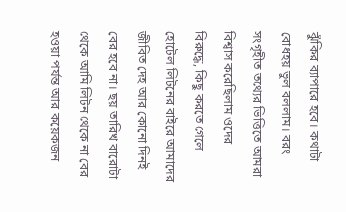ঝুঁকির ব্যাপারে হবে। কথাটা বোধহয় ভুল বললাম। বরং সংগৃহীত তথ্যের ভিত্তিতে আমরা বিশ্বাস করেছিলাম ওদের বিরুদ্ধে, কিছু করতে গেলে হোটেল লিটনের বাইরে আমাদের জীবিত দেহ আর কোনো দিনই বের হবে না। ছয় তারিখ বারোটা থেকে আমি লিটন থেকে না বের হওয়া পর্যন্ত আর কয়েকজন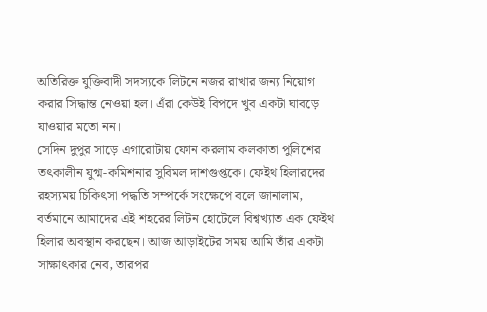অতিরিক্ত যুক্তিবাদী সদস্যকে লিটনে নজর রাখার জন্য নিয়োগ করার সিদ্ধান্ত নেওয়া হল। এঁরা কেউই বিপদে খুব একটা ঘাবড়ে যাওয়ার মতো নন।
সেদিন দুপুর সাড়ে এগারোটায় ফোন করলাম কলকাতা পুলিশের তৎকালীন যুগ্ম-কমিশনার সুবিমল দাশগুপ্তকে। ফেইথ হিলারদের রহস্যময় চিকিৎসা পদ্ধতি সম্পর্কে সংক্ষেপে বলে জানালাম, বর্তমানে আমাদের এই শহরের লিটন হোটেলে বিশ্বখ্যাত এক ফেইথ হিলার অবস্থান করছেন। আজ আড়াইটের সময় আমি তাঁর একটা সাক্ষাৎকার নেব, তারপর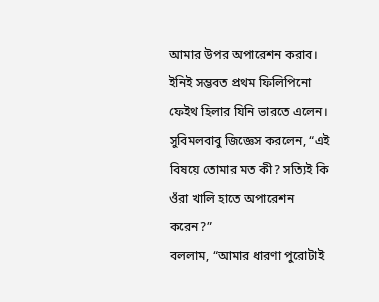আমার উপর অপারেশন করাব। ইনিই সম্ভবত প্রথম ফিলিপিনো ফেইথ হিলার যিনি ভারতে এলেন।
সুবিমলবাবু জিজ্ঞেস করলেন, “এই বিষয়ে তোমার মত কী? সত্যিই কি ওঁরা খালি হাতে অপারেশন করেন?”
বললাম, “আমার ধারণা পুরোটাই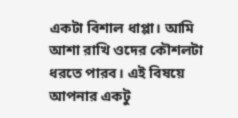একটা বিশাল ধাপ্পা। আমি আশা রাখি ওদের কৌশলটা ধরতে পারব। এই বিষয়ে আপনার একটু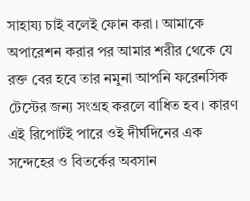সাহায্য চাই বলেই ফোন করা। আমাকে অপারেশন করার পর আমার শরীর থেকে যে রক্ত বের হবে তার নমুনা আপনি ফরেনসিক টেস্টের জন্য সংগ্রহ করলে বাধিত হব। কারণ এই রিপোর্টই পারে ওই দীর্ঘদিনের এক সন্দেহের ও বিতর্কের অবসান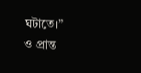ঘটাতে।”
ও প্রান্ত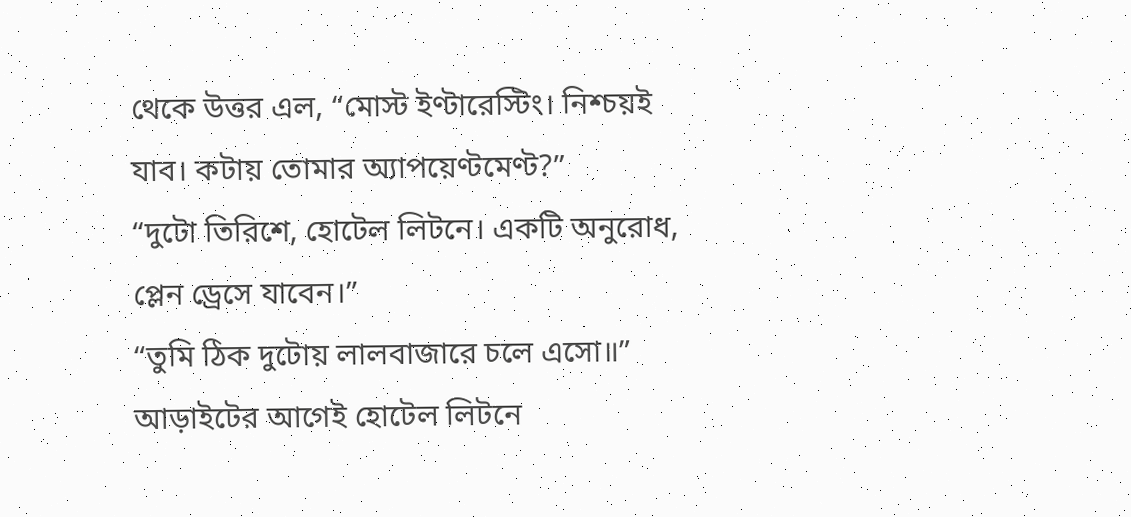থেকে উত্তর এল, “মোস্ট ইণ্টারেস্টিং। নিশ্চয়ই যাব। কটায় তোমার অ্যাপয়েণ্টমেণ্ট?”
“দুটো তিরিশে, হোটেল লিটনে। একটি অনুরোধ, প্লেন ড্রেসে যাবেন।”
“তুমি ঠিক দুটোয় লালবাজারে চলে এসো॥”
আড়াইটের আগেই হোটেল লিটনে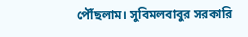পৌঁছলাম। সুবিমলবাবুর সরকারি